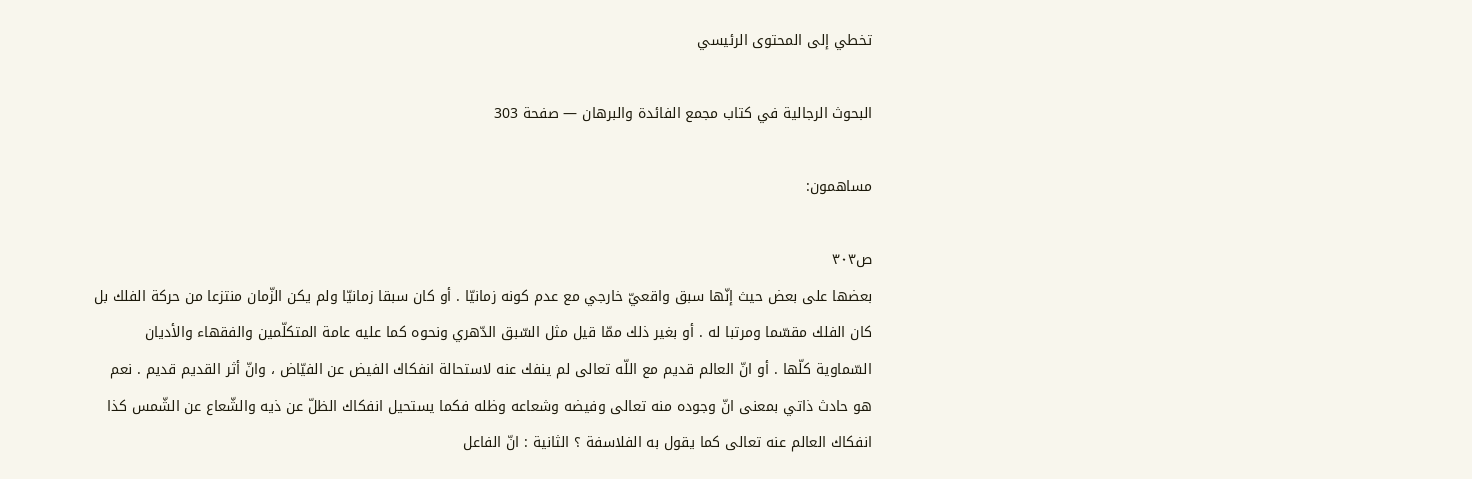تخطي إلى المحتوى الرئيسي

البحوث الرجالية في كتاب مجمع الفائدة والبرهان — صفحة 303

مساهمون:

ص٣٠٣
بعضها على بعض حيث إنّها سبق واقعيّ خارجي مع عدم كونه زمانيّا . أو كان سبقا زمانيّا ولم يكن الزّمان منتزعا من حركة الفلك بل كان الفلك مقسّما ومرتبا له . أو بغير ذلك ممّا قيل مثل السّبق الدّهري ونحوه كما عليه عامة المتكلّمين والفقهاء والأديان السّماوية كلّها . أو انّ العالم قديم مع اللّه تعالى لم ينفك عنه لاستحالة انفكاك الفيض عن الفيّاض ، وانّ أثر القديم قديم . نعم هو حادث ذاتي بمعنى انّ وجوده منه تعالى وفيضه وشعاعه وظله فكما يستحيل انفكاك الظلّ عن ذيه والشّعاع عن الشّمس كذا انفكاك العالم عنه تعالى كما يقول به الفلاسفة ؟ الثانية : انّ الفاعل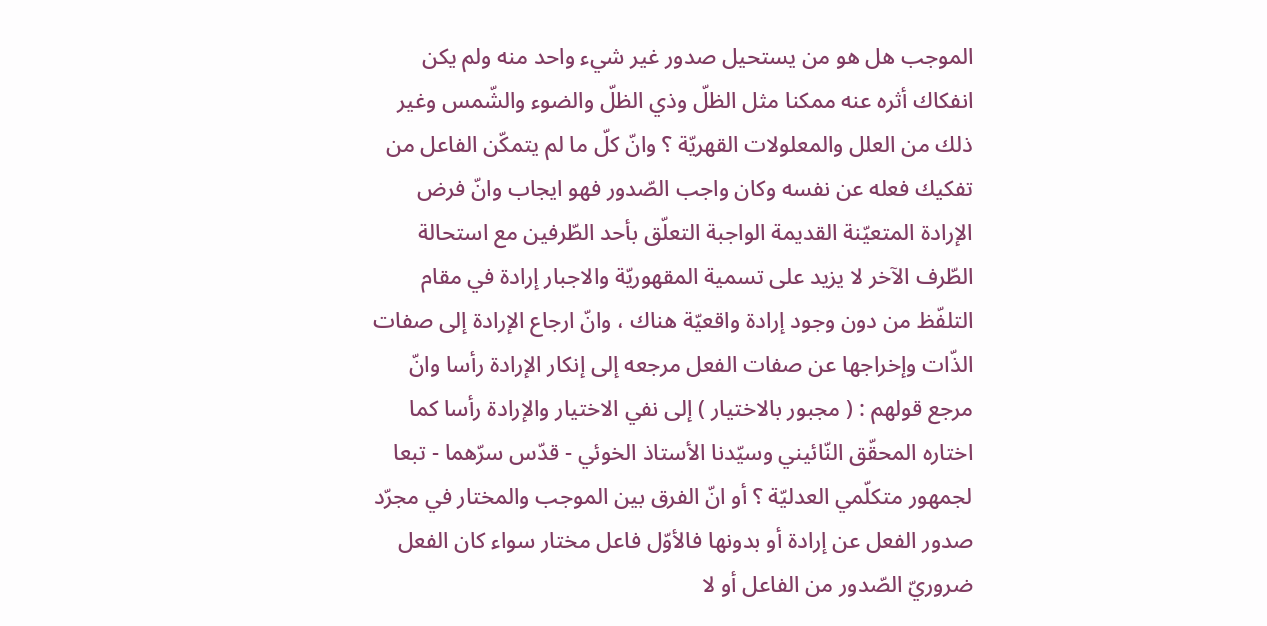الموجب هل هو من يستحيل صدور غير شيء واحد منه ولم يكن انفكاك أثره عنه ممكنا مثل الظلّ وذي الظلّ والضوء والشّمس وغير ذلك من العلل والمعلولات القهريّة ؟ وانّ كلّ ما لم يتمكّن الفاعل من تفكيك فعله عن نفسه وكان واجب الصّدور فهو ايجاب وانّ فرض الإرادة المتعيّنة القديمة الواجبة التعلّق بأحد الطّرفين مع استحالة الطّرف الآخر لا يزيد على تسمية المقهوريّة والاجبار إرادة في مقام التلفّظ من دون وجود إرادة واقعيّة هناك ، وانّ ارجاع الإرادة إلى صفات الذّات وإخراجها عن صفات الفعل مرجعه إلى إنكار الإرادة رأسا وانّ مرجع قولهم : ( مجبور بالاختيار ) إلى نفي الاختيار والإرادة رأسا كما اختاره المحقّق النّائيني وسيّدنا الأستاذ الخوئي - قدّس سرّهما - تبعا لجمهور متكلّمي العدليّة ؟ أو انّ الفرق بين الموجب والمختار في مجرّد صدور الفعل عن إرادة أو بدونها فالأوّل فاعل مختار سواء كان الفعل ضروريّ الصّدور من الفاعل أو لا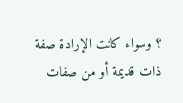؟ وسواء كانت الإرادة صفة ذات قديمة أو من صفات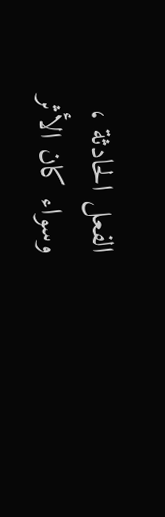الفعل الحادثة ، وسواء كان الأثر